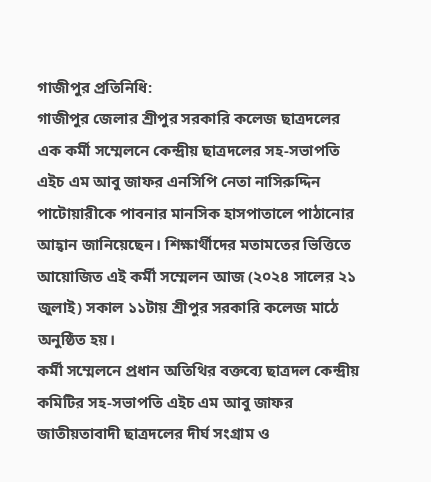গাজীপুর প্রতিনিধি:
গাজীপুর জেলার শ্রীপুর সরকারি কলেজ ছাত্রদলের এক কর্মী সম্মেলনে কেন্দ্রীয় ছাত্রদলের সহ-সভাপতি এইচ এম আবু জাফর এনসিপি নেতা নাসিরুদ্দিন পাটোয়ারীকে পাবনার মানসিক হাসপাতালে পাঠানোর আহ্বান জানিয়েছেন। শিক্ষার্থীদের মতামতের ভিত্তিতে আয়োজিত এই কর্মী সম্মেলন আজ (২০২৪ সালের ২১ জুলাই) সকাল ১১টায় শ্রীপুর সরকারি কলেজ মাঠে অনুষ্ঠিত হয়।
কর্মী সম্মেলনে প্রধান অতিথির বক্তব্যে ছাত্রদল কেন্দ্রীয় কমিটির সহ-সভাপতি এইচ এম আবু জাফর জাতীয়তাবাদী ছাত্রদলের দীর্ঘ সংগ্রাম ও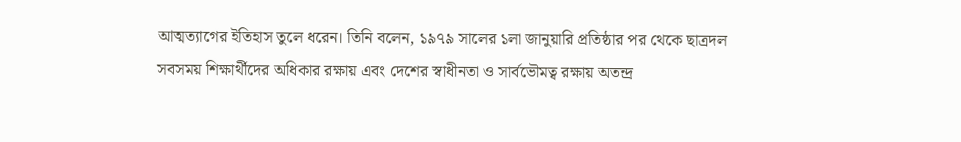আত্মত্যাগের ইতিহাস তুলে ধরেন। তিনি বলেন, ১৯৭৯ সালের ১লা জানুয়ারি প্রতিষ্ঠার পর থেকে ছাত্রদল সবসময় শিক্ষার্থীদের অধিকার রক্ষায় এবং দেশের স্বাধীনতা ও সার্বভৌমত্ব রক্ষায় অতন্দ্র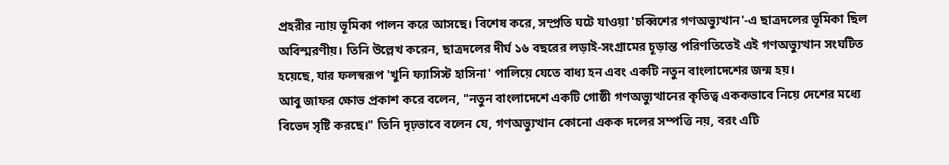প্রহরীর ন্যায় ভূমিকা পালন করে আসছে। বিশেষ করে, সম্প্রতি ঘটে যাওয়া 'চব্বিশের গণঅভ্যুত্থান'-এ ছাত্রদলের ভূমিকা ছিল অবিস্মরণীয়। তিনি উল্লেখ করেন, ছাত্রদলের দীর্ঘ ১৬ বছরের লড়াই-সংগ্রামের চূড়ান্ত পরিণতিতেই এই গণঅভ্যুত্থান সংঘটিত হয়েছে, যার ফলস্বরূপ 'খুনি ফ্যাসিস্ট হাসিনা' পালিয়ে যেতে বাধ্য হন এবং একটি নতুন বাংলাদেশের জন্ম হয়।
আবু জাফর ক্ষোভ প্রকাশ করে বলেন, "নতুন বাংলাদেশে একটি গোষ্ঠী গণঅভ্যুত্থানের কৃতিত্ব এককভাবে নিয়ে দেশের মধ্যে বিভেদ সৃষ্টি করছে।" তিনি দৃঢ়ভাবে বলেন যে, গণঅভ্যুত্থান কোনো একক দলের সম্পত্তি নয়, বরং এটি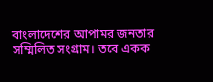বাংলাদেশের আপামর জনতার সম্মিলিত সংগ্রাম। তবে একক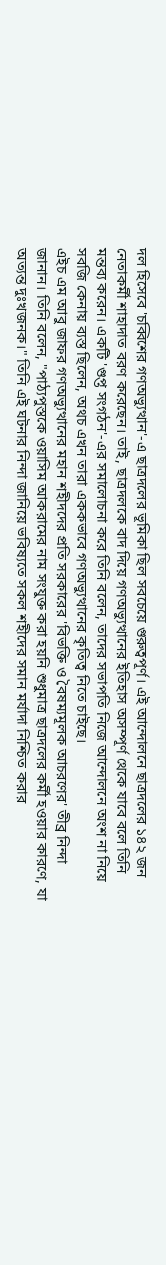দল হিসেবে 'চব্বিশের গণঅভ্যুত্থান'-এ ছাত্রদলের ভূমিকা ছিল সবচেয়ে গুরুত্বপূর্ণ। এই আন্দোলনে ছাত্রদলের ১৪২ জন নেতাকর্মী শাহাদাত বরণ করেছেন। তাই, ছাত্রদলকে বাদ দিয়ে গণঅভ্যুত্থানের ইতিহাস অসম্পূর্ণ থেকে যাবে বলে তিনি মন্তব্য করেন। একটি 'গুপ্ত সংগঠন'-এর সমালোচনা করে তিনি বলেন, তাদের সভাপতি নিজে আন্দোলনে অংশ না নিয়ে সবজি কেনায় ব্যস্ত ছিলেন, অথচ এখন তারা এককভাবে গণঅভ্যুত্থানের কৃতিত্ব নিতে চাইছে।
এইচ এম আবু জাফর গণঅভ্যুত্থানের মহান শহীদদের প্রতি সরকারের 'বিভক্তি ও বৈষম্যমূলক আচরণের' তীব্র নিন্দা জানান। তিনি বলেন, "পাঠ্যপুস্তকে ওয়াসিম আকরামের নাম সংযুক্ত করা হয়নি শুধুমাত্র ছাত্রদলের কর্মী হওয়ার কারণে, যা অত্যন্ত দুঃখজনক।" তিনি এই ঘটনার নিন্দা জানিয়ে ভবিষ্যতে সকল শহীদের সমান মর্যাদা নিশ্চিত করার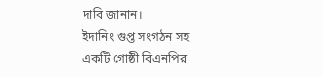দাবি জানান।
ইদানিং গুপ্ত সংগঠন সহ একটি গোষ্ঠী বিএনপির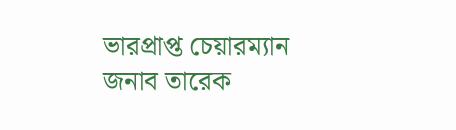ভারপ্রাপ্ত চেয়ারম্যান জনাব তারেক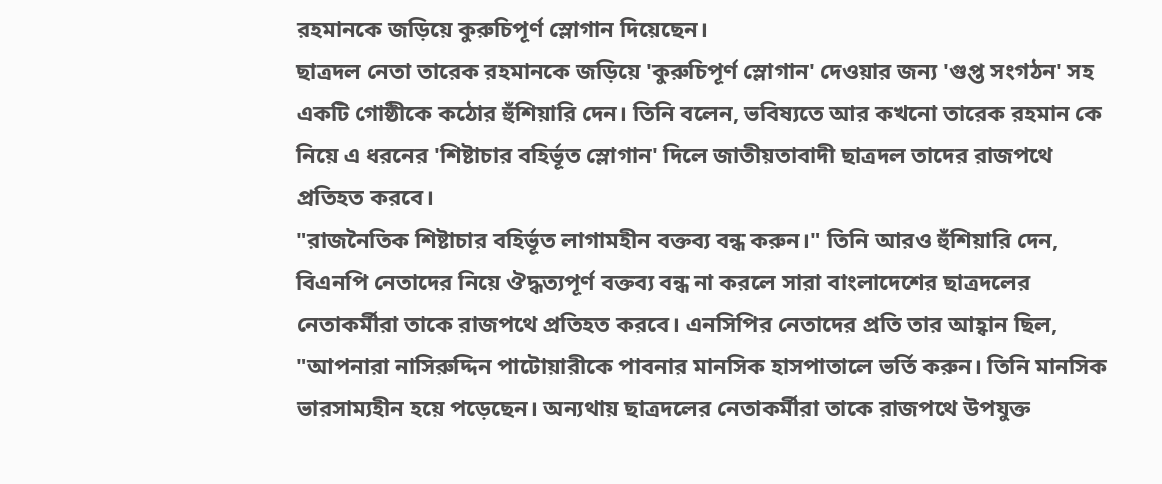রহমানকে জড়িয়ে কুরুচিপূর্ণ স্লোগান দিয়েছেন।
ছাত্রদল নেতা তারেক রহমানকে জড়িয়ে 'কুরুচিপূর্ণ স্লোগান' দেওয়ার জন্য 'গুপ্ত সংগঠন' সহ একটি গোষ্ঠীকে কঠোর হুঁশিয়ারি দেন। তিনি বলেন, ভবিষ্যতে আর কখনো তারেক রহমান কে নিয়ে এ ধরনের 'শিষ্টাচার বহির্ভূত স্লোগান' দিলে জাতীয়তাবাদী ছাত্রদল তাদের রাজপথে প্রতিহত করবে।
"রাজনৈতিক শিষ্টাচার বহির্ভূত লাগামহীন বক্তব্য বন্ধ করুন।" তিনি আরও হুঁশিয়ারি দেন, বিএনপি নেতাদের নিয়ে ঔদ্ধত্যপূর্ণ বক্তব্য বন্ধ না করলে সারা বাংলাদেশের ছাত্রদলের নেতাকর্মীরা তাকে রাজপথে প্রতিহত করবে। এনসিপির নেতাদের প্রতি তার আহ্বান ছিল, "আপনারা নাসিরুদ্দিন পাটোয়ারীকে পাবনার মানসিক হাসপাতালে ভর্তি করুন। তিনি মানসিক ভারসাম্যহীন হয়ে পড়েছেন। অন্যথায় ছাত্রদলের নেতাকর্মীরা তাকে রাজপথে উপযুক্ত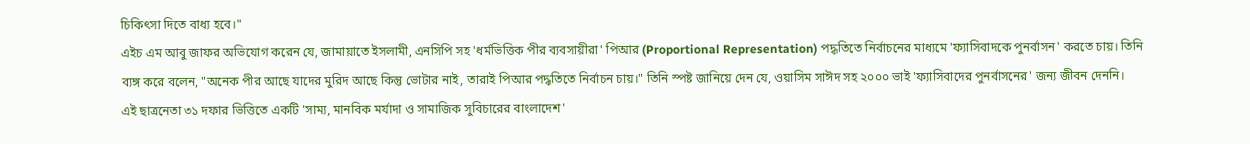চিকিৎসা দিতে বাধ্য হবে।"
এইচ এম আবু জাফর অভিযোগ করেন যে, জামায়াতে ইসলামী, এনসিপি সহ 'ধর্মভিত্তিক পীর ব্যবসায়ীরা' পিআর (Proportional Representation) পদ্ধতিতে নির্বাচনের মাধ্যমে 'ফ্যাসিবাদকে পুনর্বাসন' করতে চায়। তিনি ব্যঙ্গ করে বলেন, "অনেক পীর আছে যাদের মুরিদ আছে কিন্তু ভোটার নাই, তারাই পিআর পদ্ধতিতে নির্বাচন চায়।" তিনি স্পষ্ট জানিয়ে দেন যে, ওয়াসিম সাঈদ সহ ২০০০ ভাই 'ফ্যাসিবাদের পুনর্বাসনের' জন্য জীবন দেননি।
এই ছাত্রনেতা ৩১ দফার ভিত্তিতে একটি 'সাম্য, মানবিক মর্যাদা ও সামাজিক সুবিচারের বাংলাদেশ'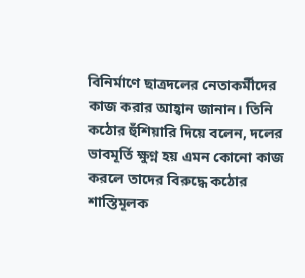বিনির্মাণে ছাত্রদলের নেতাকর্মীদের কাজ করার আহ্বান জানান। তিনি কঠোর হুঁশিয়ারি দিয়ে বলেন, দলের ভাবমূর্তি ক্ষুণ্ন হয় এমন কোনো কাজ করলে তাদের বিরুদ্ধে কঠোর শাস্তিমূলক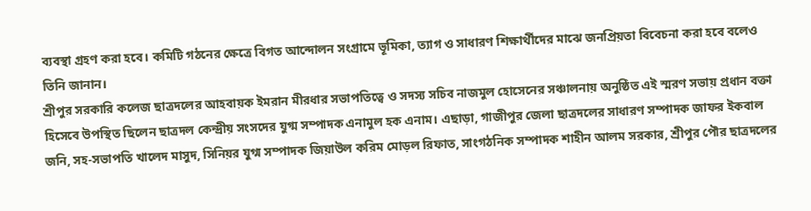ব্যবস্থা গ্রহণ করা হবে। কমিটি গঠনের ক্ষেত্রে বিগত আন্দোলন সংগ্রামে ভূমিকা, ত্যাগ ও সাধারণ শিক্ষার্থীদের মাঝে জনপ্রিয়তা বিবেচনা করা হবে বলেও তিনি জানান।
শ্রীপুর সরকারি কলেজ ছাত্রদলের আহবায়ক ইমরান মীরধার সভাপতিত্বে ও সদস্য সচিব নাজমুল হোসেনের সঞ্চালনায় অনুষ্ঠিত এই স্মরণ সভায় প্রধান বক্তা হিসেবে উপস্থিত ছিলেন ছাত্রদল কেন্দ্রীয় সংসদের যুগ্ম সম্পাদক এনামুল হক এনাম। এছাড়া, গাজীপুর জেলা ছাত্রদলের সাধারণ সম্পাদক জাফর ইকবাল জনি, সহ-সভাপতি খালেদ মাসুদ, সিনিয়র যুগ্ম সম্পাদক জিয়াউল করিম মোড়ল রিফাত, সাংগঠনিক সম্পাদক শাহীন আলম সরকার, শ্রীপুর পৌর ছাত্রদলের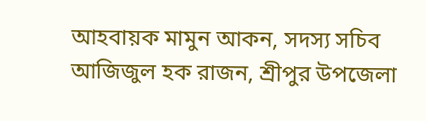আহবায়ক মামুন আকন, সদস্য সচিব আজিজুল হক রাজন, শ্রীপুর উপজেলা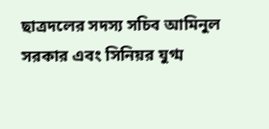ছাত্রদলের সদস্য সচিব আমিনুল সরকার এবং সিনিয়র যুগ্ম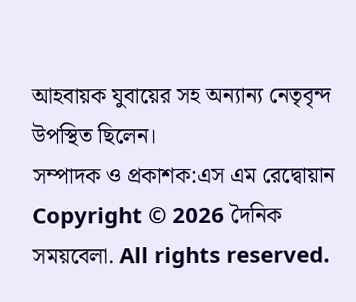আহবায়ক যুবায়ের সহ অন্যান্য নেতৃবৃন্দ উপস্থিত ছিলেন।
সম্পাদক ও প্রকাশক:এস এম রেদ্বোয়ান
Copyright © 2026 দৈনিক সময়বেলা. All rights reserved.